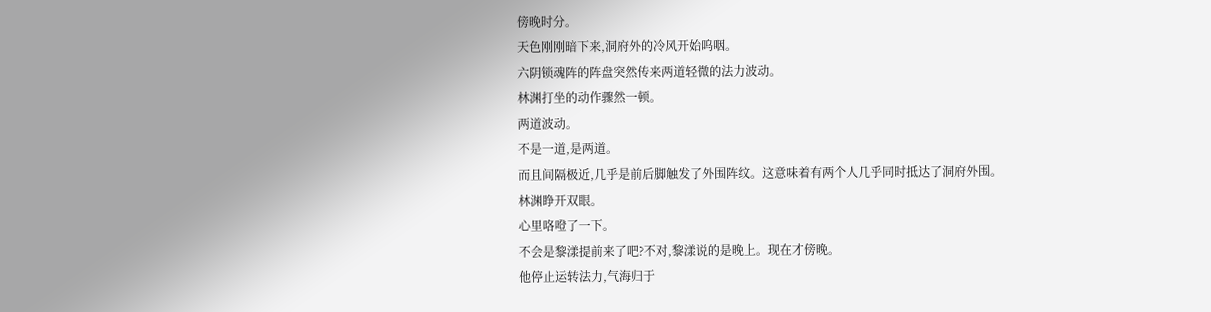傍晚时分。
天色刚刚暗下来,洞府外的冷风开始呜咽。
六阴锁魂阵的阵盘突然传来两道轻微的法力波动。
林渊打坐的动作骤然一顿。
两道波动。
不是一道,是两道。
而且间隔极近,几乎是前后脚触发了外围阵纹。这意味着有两个人几乎同时抵达了洞府外围。
林渊睁开双眼。
心里咯噔了一下。
不会是黎漾提前来了吧?不对,黎漾说的是晚上。现在才傍晚。
他停止运转法力,气海归于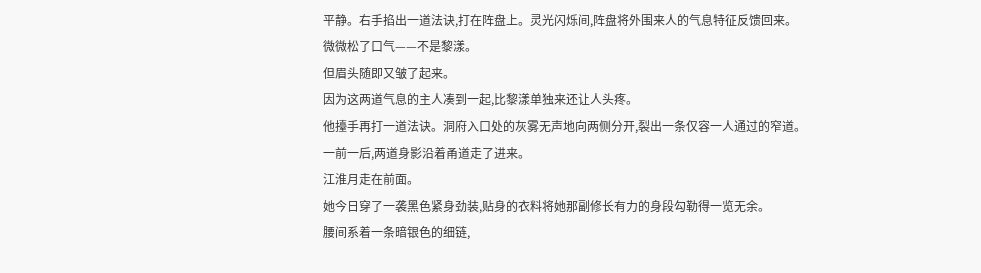平静。右手掐出一道法诀,打在阵盘上。灵光闪烁间,阵盘将外围来人的气息特征反馈回来。
微微松了口气——不是黎漾。
但眉头随即又皱了起来。
因为这两道气息的主人凑到一起,比黎漾单独来还让人头疼。
他擡手再打一道法诀。洞府入口处的灰雾无声地向两侧分开,裂出一条仅容一人通过的窄道。
一前一后,两道身影沿着甬道走了进来。
江淮月走在前面。
她今日穿了一袭黑色紧身劲装,贴身的衣料将她那副修长有力的身段勾勒得一览无余。
腰间系着一条暗银色的细链,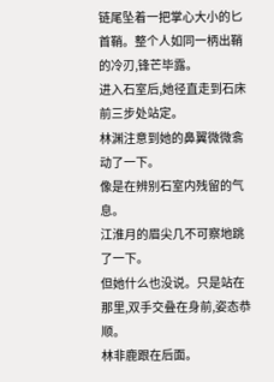链尾坠着一把掌心大小的匕首鞘。整个人如同一柄出鞘的冷刃,锋芒毕露。
进入石室后,她径直走到石床前三步处站定。
林渊注意到她的鼻翼微微翕动了一下。
像是在辨别石室内残留的气息。
江淮月的眉尖几不可察地跳了一下。
但她什么也没说。只是站在那里,双手交叠在身前,姿态恭顺。
林非鹿跟在后面。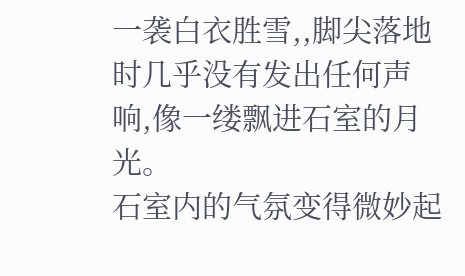一袭白衣胜雪,,脚尖落地时几乎没有发出任何声响,像一缕飘进石室的月光。
石室内的气氛变得微妙起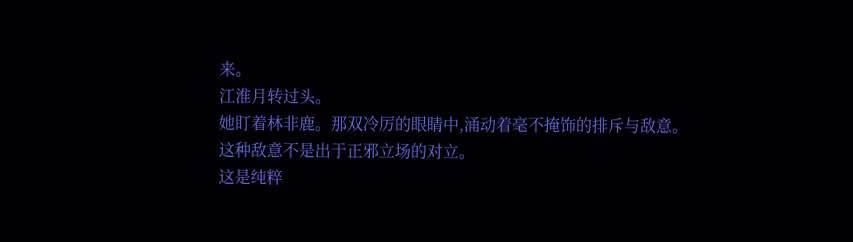来。
江淮月转过头。
她盯着林非鹿。那双冷厉的眼睛中,涌动着毫不掩饰的排斥与敌意。
这种敌意不是出于正邪立场的对立。
这是纯粹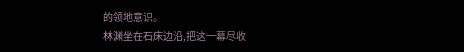的领地意识。
林渊坐在石床边沿,把这一幕尽收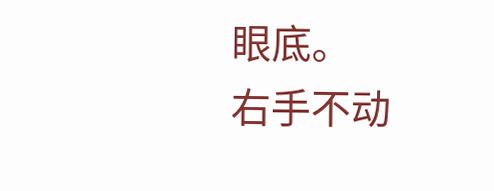眼底。
右手不动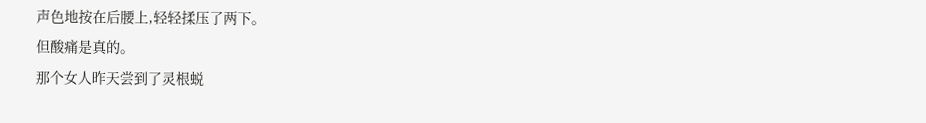声色地按在后腰上,轻轻揉压了两下。
但酸痛是真的。
那个女人昨天尝到了灵根蜕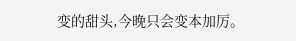变的甜头,今晚只会变本加厉。